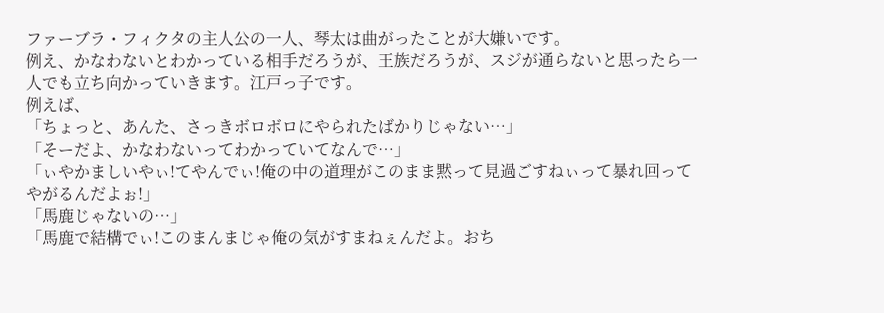ファーブラ・フィクタの主人公の一人、琴太は曲がったことが大嫌いです。
例え、かなわないとわかっている相手だろうが、王族だろうが、スジが通らないと思ったら一人でも立ち向かっていきます。江戸っ子です。
例えば、
「ちょっと、あんた、さっきボロボロにやられたばかりじゃない…」
「そーだよ、かなわないってわかっていてなんで…」
「ぃやかましいやぃ!てやんでぃ!俺の中の道理がこのまま黙って見過ごすねぃって暴れ回ってやがるんだよぉ!」
「馬鹿じゃないの…」
「馬鹿で結構でぃ!このまんまじゃ俺の気がすまねぇんだよ。おち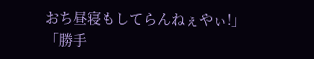おち昼寝もしてらんねぇやぃ!」
「勝手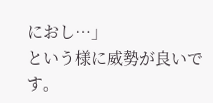におし…」
という様に威勢が良いです。